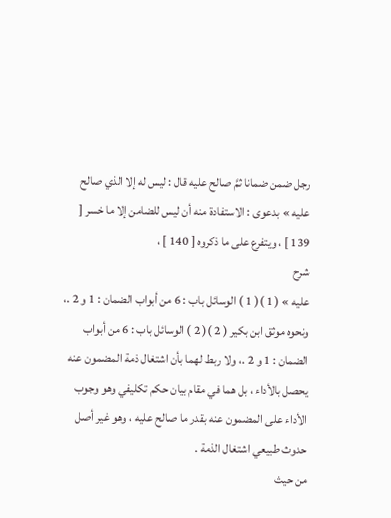رجل ضمن ضمانا ثمَّ صالح عليه قال : ليس له إلا الذي صالح عليه » بدعوى : الاستفادة منه أن ليس للضامن إلا ما خسر [ 139 ] ، ويتفرع على ما ذكروه [ 140 ] ،
شرح
عليه » ( 1 )( 1 ) الوسائل باب : 6 من أبواب الضمان : 1 و 2 .، ونحوه موثق ابن بكير ( 2 )( 2 ) الوسائل باب : 6 من أبواب الضمان : 1 و 2 .، ولا ربط لهما بأن اشتغال ذمة المضمون عنه يحصل بالأداء ، بل هما في مقام بيان حكم تكليفي وهو وجوب الأداء على المضمون عنه بقدر ما صالح عليه ، وهو غير أصل حدوث طبيعي اشتغال الذمة .
من حيث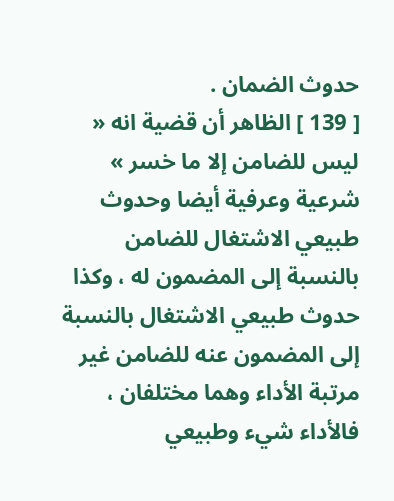حدوث الضمان .
[ 139 ] الظاهر أن قضية انه « ليس للضامن إلا ما خسر » شرعية وعرفية أيضا وحدوث طبيعي الاشتغال للضامن بالنسبة إلى المضمون له ، وكذا حدوث طبيعي الاشتغال بالنسبة إلى المضمون عنه للضامن غير مرتبة الأداء وهما مختلفان ، فالأداء شيء وطبيعي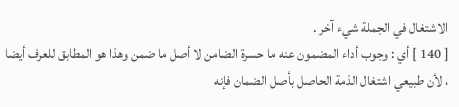الاشتغال في الجملة شيء آخر .
[ 140 ] أي : وجوب أداء المضمون عنه ما حسرة الضامن لا أصل ما ضمن وهذا هو المطابق للعرف أيضا ، لأن طبيعي اشتغال الذمة الحاصل بأصل الضمان فإنه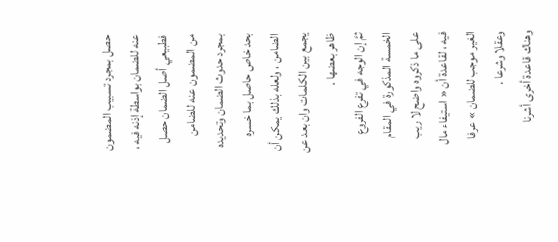حصل بمجرد تسبيب المضمون عنه للضمان بواسطة إذنه فيه ، فطبيعي أصل الضمان حصل من المضمون عنه للضامن بمجرد حدوث الضمان وتحديده بحد خاص حاصل بما خسره الضامن ، ولعله بذلك يمكن أن يجمع بين الكلمات وان بعد عن ظاهر بعضها .
ثمَّ إن الوجه في تفرع الفروع الخمسة المذكورة في المقام على ما ذكروه واضح لا ريب فيه ، لقاعدة أن « استيفاء مال الغير موجب للضمان » عرفا وعقلا وشرعا .
وهناك قاعدة أخرى أشرنا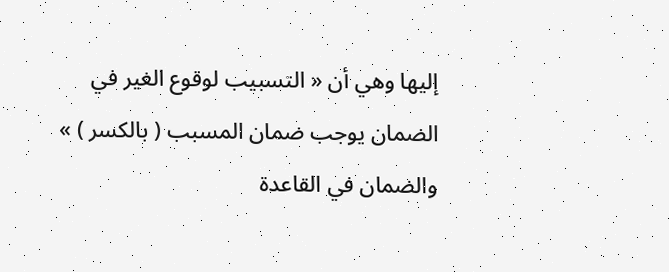إليها وهي أن « التسبيب لوقوع الغير في الضمان يوجب ضمان المسبب ( بالكسر ) » والضمان في القاعدة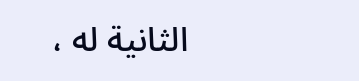الثانية له ،